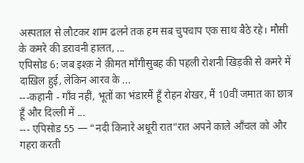अस्पताल से लौटकर शाम ढलने तक हम सब चुपचाप एक साथ बैठे रहे। मौसी के कमरे की डरावनी हालत, ...
एपिसोड 6: जब इश्क़ ने क़ीमत माँगीसुबह की पहली रोशनी खिड़की से कमरे में दाख़िल हुई, लेकिन आरव के ...
---कहानी - गाँव नहीं, भूतों का भंडारमैं हूँ रोहन शेखर, मैं 10वीं जमात का छात्र हूँ और दिल्ली में ...
--- एपिसोड 55 — “नदी किनारे अधूरी रात”रात अपने काले आँचल को और गहरा करती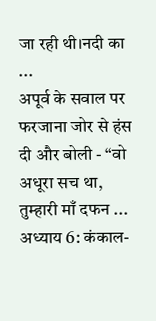जा रही थी।नदी का ...
अपूर्व के सवाल पर फरजाना जोर से हंस दी और बोली - “वो अधूरा सच था, तुम्हारी माँ दफन ...
अध्याय 6: कंकाल-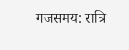गजसमय: रात्रि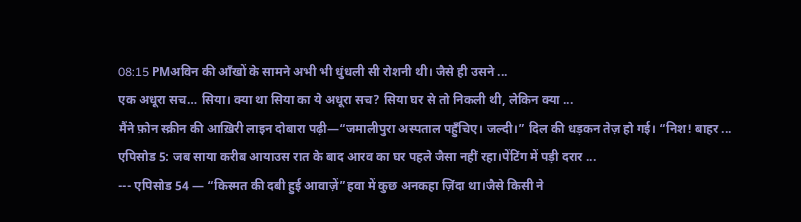08:15 PMअविन की आँखों के सामने अभी भी धुंधली सी रोशनी थी। जैसे ही उसने ...
एक अधूरा सच… सिया। क्या था सिया का ये अधूरा सच? सिया घर से तो निकली थी, लेकिन क्या ...
मैंने फ़ोन स्क्रीन की आख़िरी लाइन दोबारा पढ़ी—“जमालीपुरा अस्पताल पहुँचिए। जल्दी।” दिल की धड़कन तेज़ हो गई। “निश! बाहर ...
एपिसोड 5: जब साया करीब आयाउस रात के बाद आरव का घर पहले जैसा नहीं रहा।पेंटिंग में पड़ी दरार ...
--- एपिसोड 54 — “किस्मत की दबी हुई आवाज़ें”हवा में कुछ अनकहा ज़िंदा था।जैसे किसी ने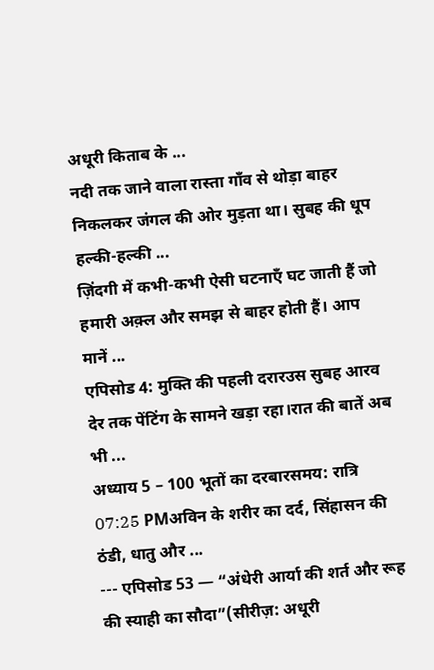अधूरी किताब के ...
नदी तक जाने वाला रास्ता गाँव से थोड़ा बाहर निकलकर जंगल की ओर मुड़ता था। सुबह की धूप हल्की-हल्की ...
ज़िंदगी में कभी-कभी ऐसी घटनाएँ घट जाती हैं जो हमारी अक़्ल और समझ से बाहर होती हैं। आप मानें ...
एपिसोड 4: मुक्ति की पहली दरारउस सुबह आरव देर तक पेंटिंग के सामने खड़ा रहा।रात की बातें अब भी ...
अध्याय 5 – 100 भूतों का दरबारसमय: रात्रि 07:25 PMअविन के शरीर का दर्द, सिंहासन की ठंडी, धातु और ...
--- एपिसोड 53 — “अंधेरी आर्या की शर्त और रूह की स्याही का सौदा”(सीरीज़: अधूरी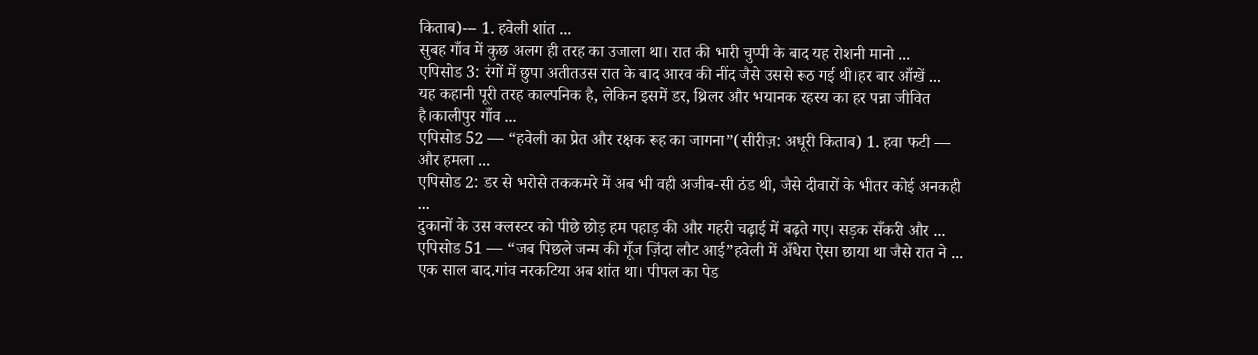किताब)--- 1. हवेली शांत ...
सुबह गाँव में कुछ अलग ही तरह का उजाला था। रात की भारी चुप्पी के बाद यह रोशनी मानो ...
एपिसोड 3: रंगों में छुपा अतीतउस रात के बाद आरव की नींद जैसे उससे रूठ गई थी।हर बार आँखें ...
यह कहानी पूरी तरह काल्पनिक है, लेकिन इसमें डर, थ्रिलर और भयानक रहस्य का हर पन्ना जीवित है।कालीपुर गाँव ...
एपिसोड 52 — “हवेली का प्रेत और रक्षक रूह का जागना”(सीरीज़: अधूरी किताब) 1. हवा फटी — और हमला ...
एपिसोड 2: डर से भरोसे तककमरे में अब भी वही अजीब-सी ठंड थी, जैसे दीवारों के भीतर कोई अनकही ...
दुकानों के उस क्लस्टर को पीछे छोड़ हम पहाड़ की और गहरी चढ़ाई में बढ़ते गए। सड़क सँकरी और ...
एपिसोड 51 — “जब पिछले जन्म की गूँज ज़िंदा लौट आई”हवेली में अँधेरा ऐसा छाया था जैसे रात ने ...
एक साल बाद.गांव नरकटिया अब शांत था। पीपल का पेड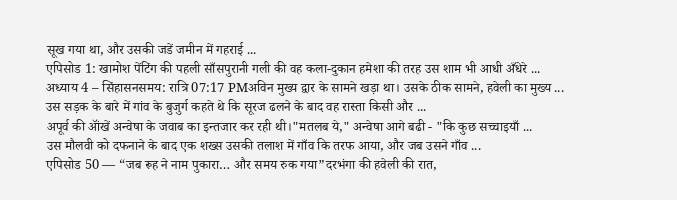सूख गया था, और उसकी जडें जमीन में गहराई ...
एपिसोड 1: खामोश पेंटिंग की पहली साँसपुरानी गली की वह कला-दुकान हमेशा की तरह उस शाम भी आधी अँधेरे ...
अध्याय 4 – सिंहासनसमय: रात्रि 07:17 PMअविन मुख्य द्वार के सामने खड़ा था। उसके ठीक सामने, हवेली का मुख्य ...
उस सड़क के बारे में गांव के बुजुर्ग कहते थे कि सूरज ढलने के बाद वह रास्ता किसी और ...
अपूर्व की ऑंखें अन्वेषा के जवाब का इन्तजार कर रही थी।"मतलब ये," अन्वेषा आगे बढी - "कि कुछ सच्चाइयाँ ...
उस मौलवी को दफनाने के बाद एक शख्स उसकी तलाश में गाँव कि तरफ आया, और जब उसने गाँव ...
एपिसोड 50 — “जब रूह ने नाम पुकारा… और समय रुक गया”दरभंगा की हवेली की रात,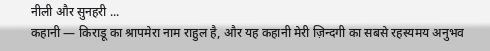नीली और सुनहरी ...
कहानी — किराडू का श्रापमेरा नाम राहुल है, और यह कहानी मेरी ज़िन्दगी का सबसे रहस्यमय अनुभव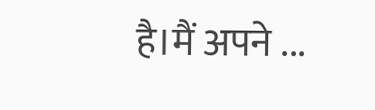है।मैं अपने ...